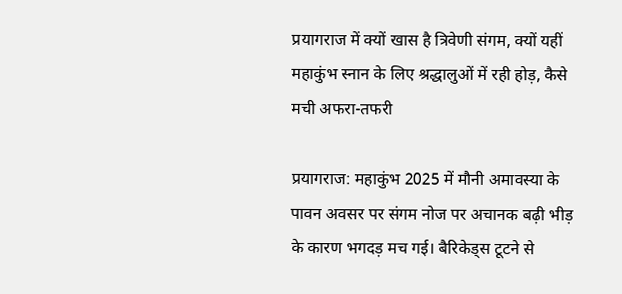प्रयागराज में क्यों खास है त्रिवेणी संगम, क्यों यहीं महाकुंभ स्नान के लिए श्रद्धालुओं में रही होड़, कैसे मची अफरा-तफरी

प्रयागराज: महाकुंभ 2025 में मौनी अमावस्या के पावन अवसर पर संगम नोज पर अचानक बढ़ी भीड़ के कारण भगदड़ मच गई। बैरिकेड्स टूटने से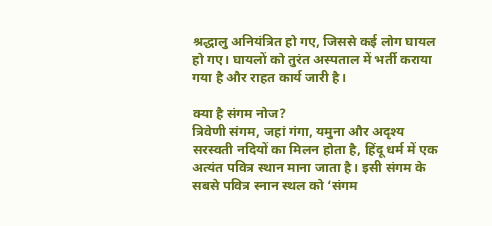श्रद्धालु अनियंत्रित हो गए, जिससे कई लोग घायल हो गए। घायलों को तुरंत अस्पताल में भर्ती कराया गया है और राहत कार्य जारी है।

क्या है संगम नोज?
त्रिवेणी संगम, जहां गंगा, यमुना और अदृश्य सरस्वती नदियों का मिलन होता है, हिंदू धर्म में एक अत्यंत पवित्र स्थान माना जाता है। इसी संगम के सबसे पवित्र स्नान स्थल को ‘संगम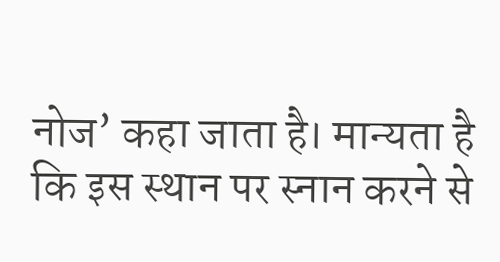नोज’ कहा जाता है। मान्यता है कि इस स्थान पर स्नान करने से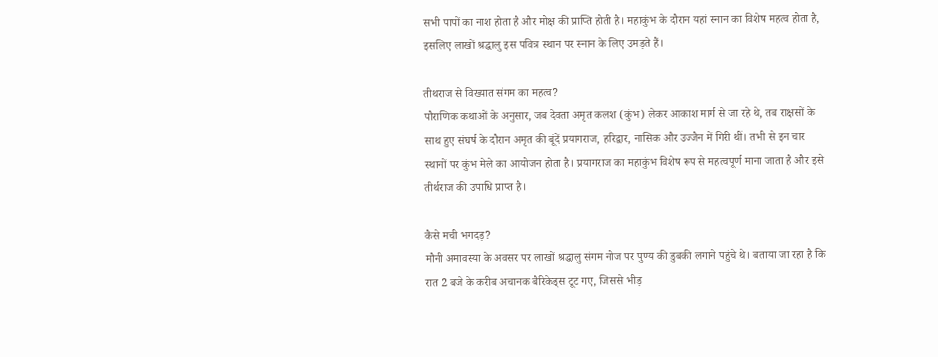सभी पापों का नाश होता है और मोक्ष की प्राप्ति होती है। महाकुंभ के दौरान यहां स्नान का विशेष महत्व होता है, इसलिए लाखों श्रद्धालु इस पवित्र स्थान पर स्नान के लिए उमड़ते हैं।

तीथराज से विख्यात संगम का महत्व?
पौराणिक कथाओं के अनुसार, जब देवता अमृत कलश (कुंभ) लेकर आकाश मार्ग से जा रहे थे, तब राक्षसों के साथ हुए संघर्ष के दौरान अमृत की बूंदें प्रयागराज, हरिद्वार, नासिक और उज्जैन में गिरी थीं। तभी से इन चार स्थानों पर कुंभ मेले का आयोजन होता है। प्रयागराज का महाकुंभ विशेष रूप से महत्वपूर्ण माना जाता है और इसे तीर्थराज की उपाधि प्राप्त है।

कैसे मची भगदड़?
मौनी अमावस्या के अवसर पर लाखों श्रद्धालु संगम नोज पर पुण्य की डुबकी लगाने पहुंचे थे। बताया जा रहा है कि रात 2 बजे के करीब अचानक बैरिकेड्स टूट गए, जिससे भीड़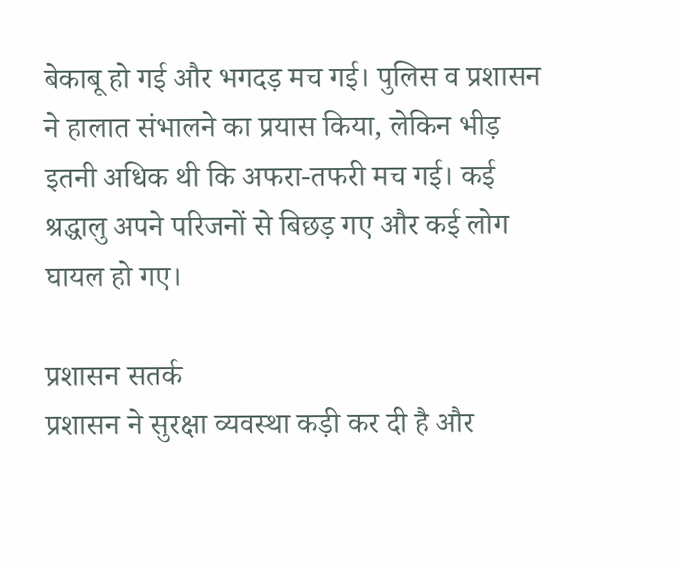बेकाबू हो गई और भगदड़ मच गई। पुलिस व प्रशासन ने हालात संभालने का प्रयास किया, लेकिन भीड़ इतनी अधिक थी कि अफरा-तफरी मच गई। कई श्रद्धालु अपने परिजनों से बिछड़ गए और कई लोग घायल हो गए।

प्रशासन सतर्क                                                                                                     प्रशासन ने सुरक्षा व्यवस्था कड़ी कर दी है और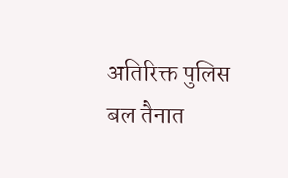अतिरिक्त पुलिस बल तैनात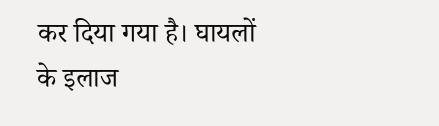कर दिया गया है। घायलों के इलाज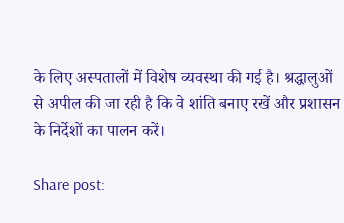के लिए अस्पतालों में विशेष व्यवस्था की गई है। श्रद्धालुओं से अपील की जा रही है कि वे शांति बनाए रखें और प्रशासन के निर्देशों का पालन करें।

Share post: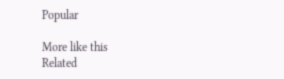Popular

More like this
Related